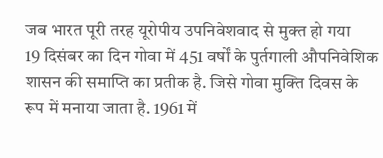जब भारत पूरी तरह यूरोपीय उपनिवेशवाद से मुक्त हो गया
19 दिसंबर का दिन गोवा में 451 वर्षों के पुर्तगाली औपनिवेशिक शासन की समाप्ति का प्रतीक है. जिसे गोवा मुक्ति दिवस के रूप में मनाया जाता है. 1961 में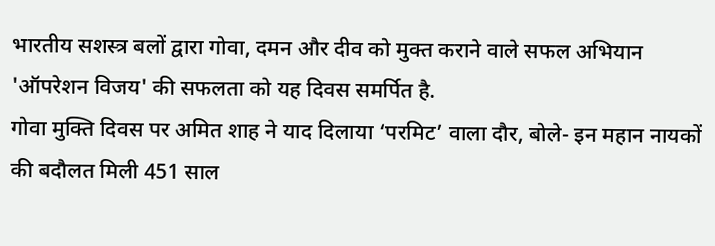भारतीय सशस्त्र बलों द्वारा गोवा, दमन और दीव को मुक्त कराने वाले सफल अभियान 'ऑपरेशन विजय' की सफलता को यह दिवस समर्पित है.
गोवा मुक्ति दिवस पर अमित शाह ने याद दिलाया ‘परमिट’ वाला दौर, बोले- इन महान नायकों की बदौलत मिली 451 साल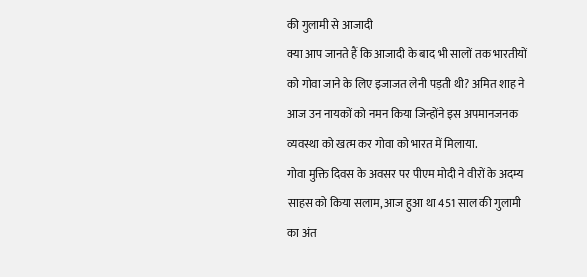की गुलामी से आजादी
क्या आप जानते हैं कि आजादी के बाद भी सालों तक भारतीयों को गोवा जाने के लिए इजाजत लेनी पड़ती थी? अमित शाह ने आज उन नायकों को नमन किया जिन्होंने इस अपमानजनक व्यवस्था को खत्म कर गोवा को भारत में मिलाया.
गोवा मुक्ति दिवस के अवसर पर पीएम मोदी ने वीरों के अदम्य साहस को किया सलाम, आज हुआ था 451 साल की गुलामी का अंत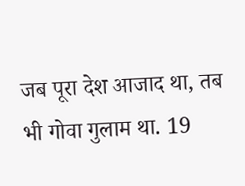जब पूरा देश आजाद था, तब भी गोवा गुलाम था. 19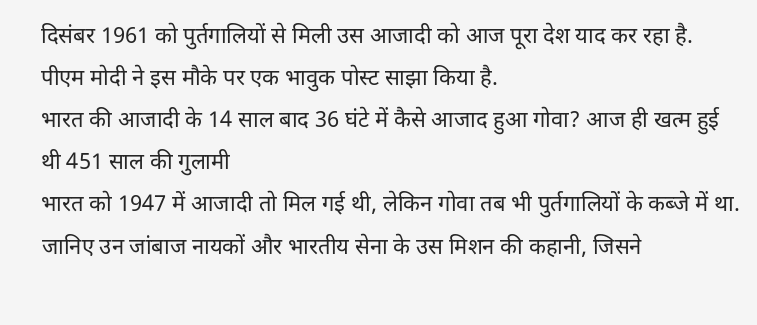दिसंबर 1961 को पुर्तगालियों से मिली उस आजादी को आज पूरा देश याद कर रहा है. पीएम मोदी ने इस मौके पर एक भावुक पोस्ट साझा किया है.
भारत की आजादी के 14 साल बाद 36 घंटे में कैसे आजाद हुआ गोवा? आज ही खत्म हुई थी 451 साल की गुलामी
भारत को 1947 में आजादी तो मिल गई थी, लेकिन गोवा तब भी पुर्तगालियों के कब्जे में था. जानिए उन जांबाज नायकों और भारतीय सेना के उस मिशन की कहानी, जिसने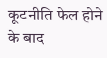कूटनीति फेल होने के बाद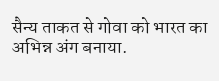सैन्य ताकत से गोवा को भारत का अभिन्न अंग बनाया.